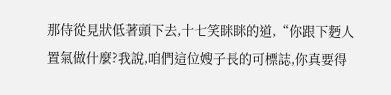那侍從見狀低著頭下去,十七笑眯眯的道,“你跟下麪人置氣做什麼?我說,咱們這位嫂子長的可標誌,你真要得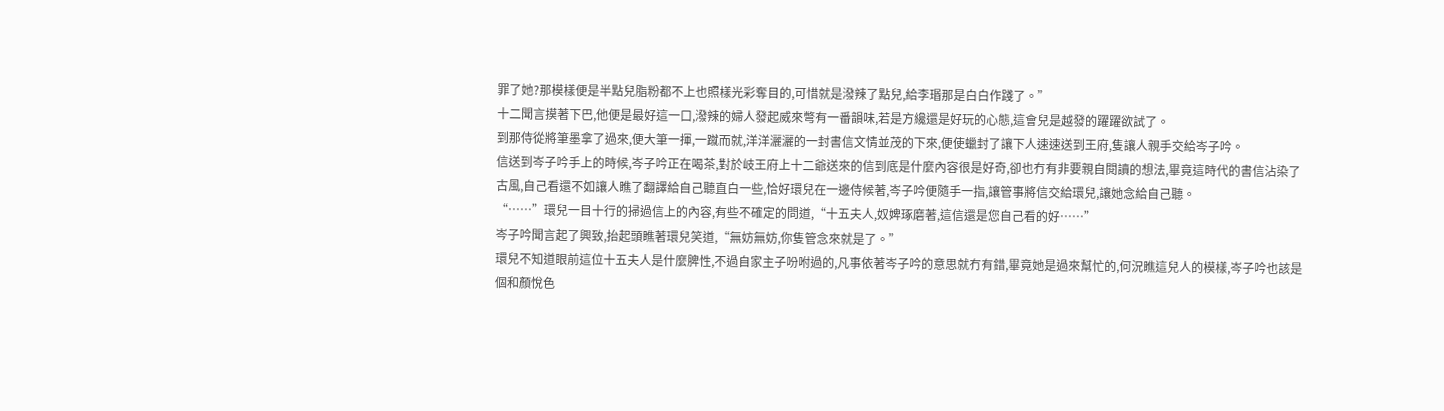罪了她?那模樣便是半點兒脂粉都不上也照樣光彩奪目的,可惜就是潑辣了點兒,給李瑉那是白白作踐了。”
十二聞言摸著下巴,他便是最好這一口,潑辣的婦人發起威來彆有一番韻味,若是方纔還是好玩的心態,這會兒是越發的躍躍欲試了。
到那侍從將筆墨拿了過來,便大筆一揮,一蹴而就,洋洋灑灑的一封書信文情並茂的下來,便使蠟封了讓下人速速送到王府,隻讓人親手交給岑子吟。
信送到岑子吟手上的時候,岑子吟正在喝茶,對於岐王府上十二爺送來的信到底是什麼內容很是好奇,卻也冇有非要親自閱讀的想法,畢竟這時代的書信沾染了古風,自己看還不如讓人瞧了翻譯給自己聽直白一些,恰好環兒在一邊侍候著,岑子吟便隨手一指,讓管事將信交給環兒,讓她念給自己聽。
“……”環兒一目十行的掃過信上的內容,有些不確定的問道,“十五夫人,奴婢琢磨著,這信還是您自己看的好……”
岑子吟聞言起了興致,抬起頭瞧著環兒笑道,“無妨無妨,你隻管念來就是了。”
環兒不知道眼前這位十五夫人是什麼脾性,不過自家主子吩咐過的,凡事依著岑子吟的意思就冇有錯,畢竟她是過來幫忙的,何況瞧這兒人的模樣,岑子吟也該是個和顏悅色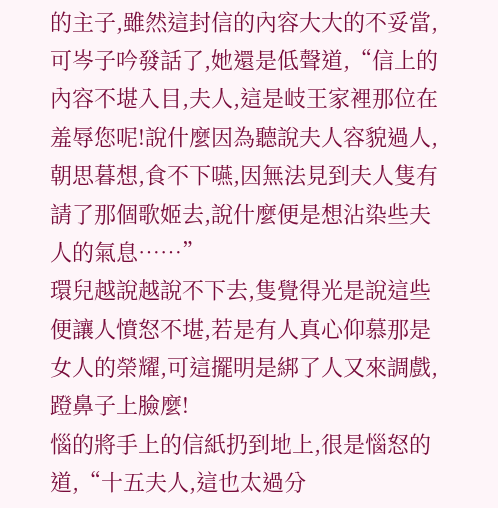的主子,雖然這封信的內容大大的不妥當,可岑子吟發話了,她還是低聲道,“信上的內容不堪入目,夫人,這是岐王家裡那位在羞辱您呢!說什麼因為聽說夫人容貌過人,朝思暮想,食不下嚥,因無法見到夫人隻有請了那個歌姬去,說什麼便是想沾染些夫人的氣息……”
環兒越說越說不下去,隻覺得光是說這些便讓人憤怒不堪,若是有人真心仰慕那是女人的榮耀,可這擺明是綁了人又來調戲,蹬鼻子上臉麼!
惱的將手上的信紙扔到地上,很是惱怒的道,“十五夫人,這也太過分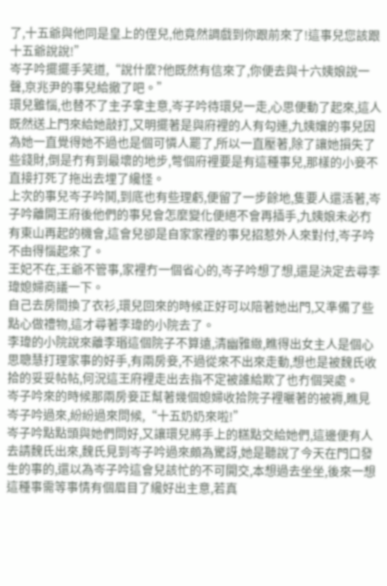了,十五爺與他同是皇上的侄兒,他竟然調戲到你跟前來了!這事兒您該跟十五爺說說!”
岑子吟擺擺手笑道,“說什麼?他既然有信來了,你便去與十六姨娘說一聲,京兆尹的事兒給撤了吧。”
環兒雖惱,也替不了主子拿主意,岑子吟待環兒一走,心思便動了起來,這人既然送上門來給她敲打,又明擺著是與府裡的人有勾連,九姨孃的事兒因為她一直覺得她不過也是個可憐人罷了,所以一直壓著,除了讓她損失了些錢財,倒是冇有到最壞的地步,彆個府裡要是有這種事兒,那樣的小妾不直接打死了拖出去埋了纔怪。
上次的事兒岑子吟鬨,到底也有些理虧,便留了一步餘地,隻要人還活著,岑子吟離開王府後他們的事兒會怎麼變化便絕不會再插手,九姨娘未必冇有東山再起的機會,這會兒卻是自家家裡的事兒招惹外人來對付,岑子吟不由得惱起來了。
王妃不在,王爺不管事,家裡冇一個省心的,岑子吟想了想,還是決定去尋李瑋媳婦商議一下。
自己去房間換了衣衫,環兒回來的時候正好可以陪著她出門,又準備了些點心做禮物,這才尋著李瑋的小院去了。
李瑋的小院說來離李瑉這個院子不算遠,清幽雅緻,瞧得出女主人是個心思聰慧打理家事的好手,有兩房妾,不過從來不出來走動,想也是被魏氏收拾的妥妥帖帖,何況這王府裡走出去指不定被誰給欺了也冇個哭處。
岑子吟來的時候那兩房妾正幫著幾個媳婦收拾院子裡曬著的被褥,瞧見岑子吟過來,紛紛過來問候,“十五奶奶來啦!”
岑子吟點點頭與她們問好,又讓環兒將手上的糕點交給她們,這邊便有人去請魏氏出來,魏氏見到岑子吟過來頗為驚訝,她是聽說了今天在門口發生的事的,還以為岑子吟這會兒該忙的不可開交,本想過去坐坐,後來一想這種事需等事情有個眉目了纔好出主意,若真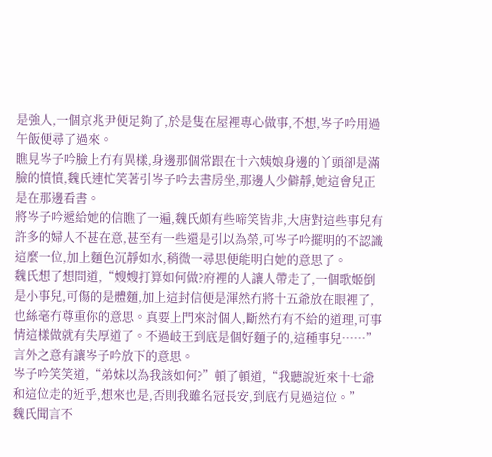是強人,一個京兆尹便足夠了,於是隻在屋裡專心做事,不想,岑子吟用過午飯便尋了過來。
瞧見岑子吟臉上冇有異樣,身邊那個常跟在十六姨娘身邊的丫頭卻是滿臉的憤憤,魏氏連忙笑著引岑子吟去書房坐,那邊人少僻靜,她這會兒正是在那邊看書。
將岑子吟遞給她的信瞧了一遍,魏氏頗有些啼笑皆非,大唐對這些事兒有許多的婦人不甚在意,甚至有一些還是引以為榮,可岑子吟擺明的不認識這麼一位,加上麵色沉靜如水,稍微一尋思便能明白她的意思了。
魏氏想了想問道,“嫂嫂打算如何做?府裡的人讓人帶走了,一個歌姬倒是小事兒,可傷的是體麵,加上這封信便是渾然冇將十五爺放在眼裡了,也絲毫冇尊重你的意思。真要上門來討個人,斷然冇有不給的道理,可事情這樣做就有失厚道了。不過岐王到底是個好麵子的,這種事兒……”言外之意有讓岑子吟放下的意思。
岑子吟笑笑道,“弟妹以為我該如何?”頓了頓道,“我聽說近來十七爺和這位走的近乎,想來也是,否則我雖名冠長安,到底冇見過這位。”
魏氏聞言不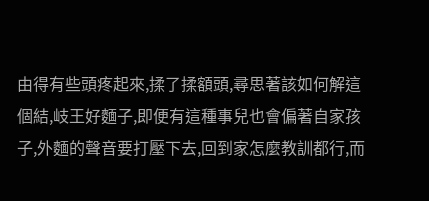由得有些頭疼起來,揉了揉額頭,尋思著該如何解這個結,岐王好麵子,即便有這種事兒也會偏著自家孩子,外麵的聲音要打壓下去,回到家怎麼教訓都行,而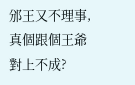邠王又不理事,真個跟個王爺對上不成?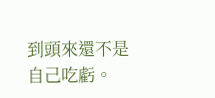到頭來還不是自己吃虧。